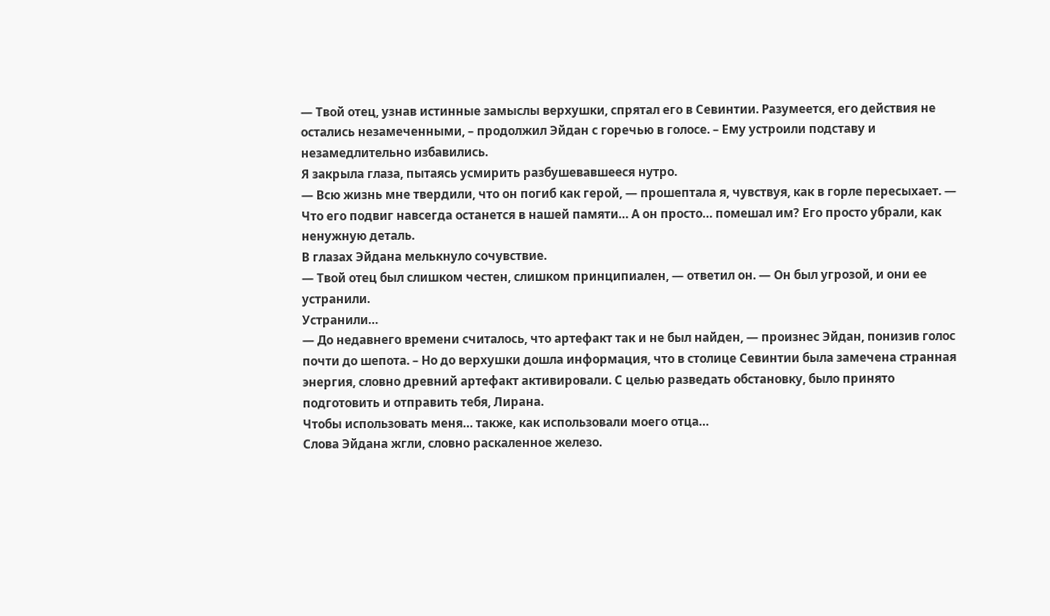— Твой отец, узнав истинные замыслы верхушки, спрятал его в Севинтии. Разумеется, его действия не остались незамеченными, – продолжил Эйдан с горечью в голосе. – Ему устроили подставу и незамедлительно избавились.
Я закрыла глаза, пытаясь усмирить разбушевавшееся нутро.
— Всю жизнь мне твердили, что он погиб как герой, — прошептала я, чувствуя, как в горле пересыхает. — Что его подвиг навсегда останется в нашей памяти… А он просто… помешал им? Его просто убрали, как ненужную деталь.
В глазах Эйдана мелькнуло сочувствие.
— Твой отец был слишком честен, слишком принципиален, — ответил он. — Он был угрозой, и они ее устранили.
Устранили…
— До недавнего времени считалось, что артефакт так и не был найден, — произнес Эйдан, понизив голос почти до шепота. – Но до верхушки дошла информация, что в столице Севинтии была замечена странная энергия, словно древний артефакт активировали. С целью разведать обстановку, было принято подготовить и отправить тебя, Лирана.
Чтобы использовать меня… также, как использовали моего отца…
Слова Эйдана жгли, словно раскаленное железо.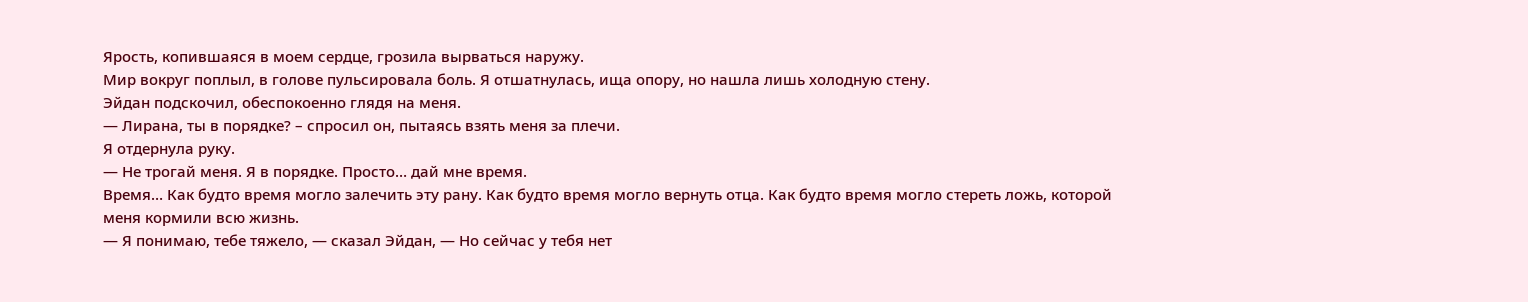Ярость, копившаяся в моем сердце, грозила вырваться наружу.
Мир вокруг поплыл, в голове пульсировала боль. Я отшатнулась, ища опору, но нашла лишь холодную стену.
Эйдан подскочил, обеспокоенно глядя на меня.
— Лирана, ты в порядке? – спросил он, пытаясь взять меня за плечи.
Я отдернула руку.
— Не трогай меня. Я в порядке. Просто… дай мне время.
Время… Как будто время могло залечить эту рану. Как будто время могло вернуть отца. Как будто время могло стереть ложь, которой меня кормили всю жизнь.
— Я понимаю, тебе тяжело, — сказал Эйдан, — Но сейчас у тебя нет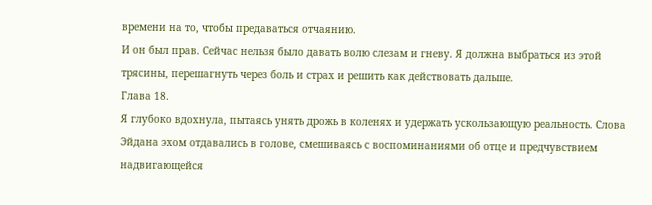времени на то, чтобы предаваться отчаянию.
И он был прав. Сейчас нельзя было давать волю слезам и гневу. Я должна выбраться из этой трясины, перешагнуть через боль и страх и решить как действовать дальше.
Глава 18.
Я глубоко вдохнула, пытаясь унять дрожь в коленях и удержать ускользающую реальность. Слова Эйдана эхом отдавались в голове, смешиваясь с воспоминаниями об отце и предчувствием надвигающейся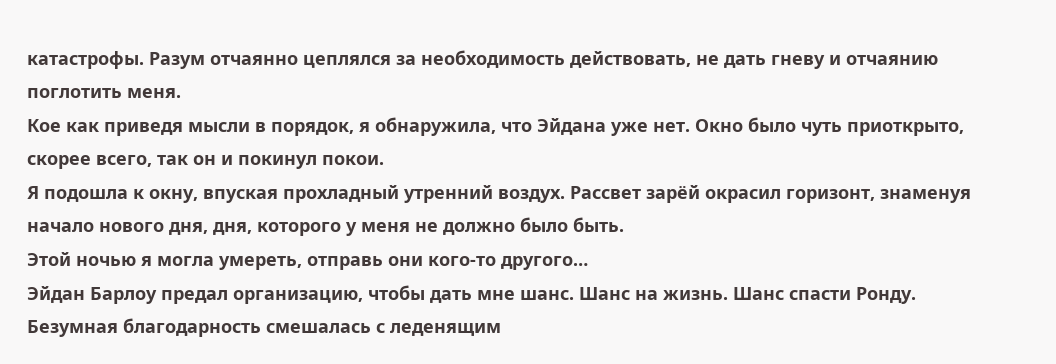катастрофы. Разум отчаянно цеплялся за необходимость действовать, не дать гневу и отчаянию поглотить меня.
Кое как приведя мысли в порядок, я обнаружила, что Эйдана уже нет. Окно было чуть приоткрыто, скорее всего, так он и покинул покои.
Я подошла к окну, впуская прохладный утренний воздух. Рассвет зарёй окрасил горизонт, знаменуя начало нового дня, дня, которого у меня не должно было быть.
Этой ночью я могла умереть, отправь они кого-то другого…
Эйдан Барлоу предал организацию, чтобы дать мне шанс. Шанс на жизнь. Шанс спасти Ронду.
Безумная благодарность смешалась с леденящим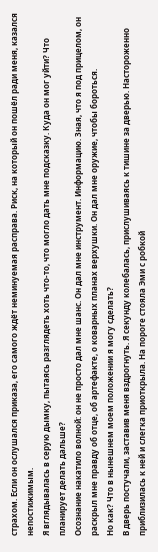страхом. Если он ослушался приказа, его самого ждёт неминуемая расправа. Риск, на который он пошёл ради меня, казался непостижимым.
Я вглядывалась в серую дымку, пытаясь разглядеть хоть что-то, что могло дать мне подсказку. Куда он мог уйти? Что планирует делать дальше?
Осознание накатило волной: он не просто дал мне шанс. Он дал мне инструмент. Информацию. Зная, что я под прицелом, он раскрыл мне правду об отце, об артефакте, о коварных планах верхушки. Он дал мне оружие, чтобы бороться.
Но как? Что в нынешнем моем положении я могу сделать?
В дверь постучали, заставив меня вздрогнуть. Я секунду колебалась, прислушиваясь к тишине за дверью. Настороженно приблизилась к ней и слегка приоткрыла. На пороге стояла Эми с робкой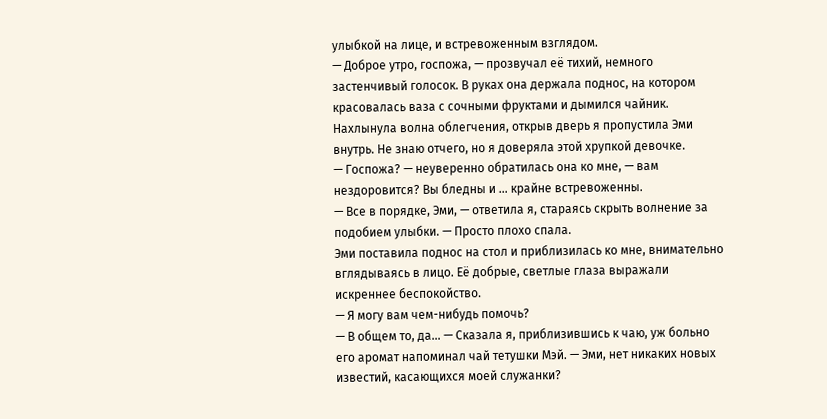улыбкой на лице, и встревоженным взглядом.
— Доброе утро, госпожа, — прозвучал её тихий, немного застенчивый голосок. В руках она держала поднос, на котором красовалась ваза с сочными фруктами и дымился чайник.
Нахлынула волна облегчения, открыв дверь я пропустила Эми внутрь. Не знаю отчего, но я доверяла этой хрупкой девочке.
— Госпожа? — неуверенно обратилась она ко мне, — вам нездоровится? Вы бледны и … крайне встревоженны.
— Все в порядке, Эми, — ответила я, стараясь скрыть волнение за подобием улыбки. — Просто плохо спала.
Эми поставила поднос на стол и приблизилась ко мне, внимательно вглядываясь в лицо. Её добрые, светлые глаза выражали искреннее беспокойство.
— Я могу вам чем-нибудь помочь?
— В общем то, да… — Сказала я, приблизившись к чаю, уж больно его аромат напоминал чай тетушки Мэй. — Эми, нет никаких новых известий, касающихся моей служанки?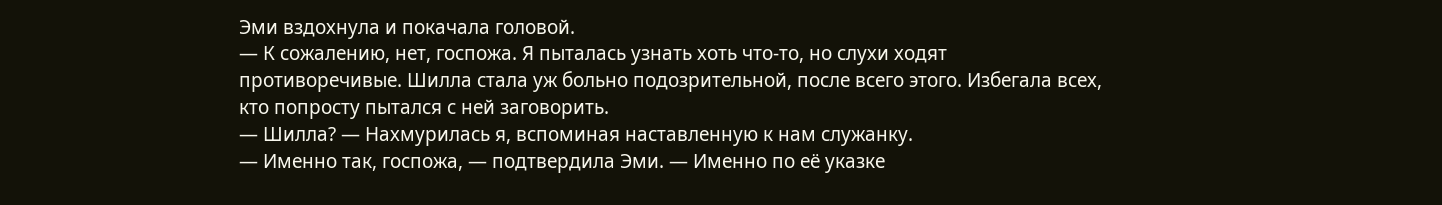Эми вздохнула и покачала головой.
— К сожалению, нет, госпожа. Я пыталась узнать хоть что-то, но слухи ходят противоречивые. Шилла стала уж больно подозрительной, после всего этого. Избегала всех, кто попросту пытался с ней заговорить.
— Шилла? — Нахмурилась я, вспоминая наставленную к нам служанку.
— Именно так, госпожа, — подтвердила Эми. — Именно по её указке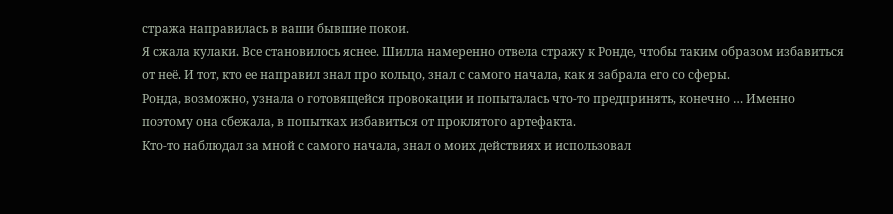стража направилась в ваши бывшие покои.
Я сжала кулаки. Все становилось яснее. Шилла намеренно отвела стражу к Ронде, чтобы таким образом избавиться от неё. И тот, кто ее направил знал про кольцо, знал с самого начала, как я забрала его со сферы.
Ронда, возможно, узнала о готовящейся провокации и попыталась что-то предпринять, конечно … Именно поэтому она сбежала, в попытках избавиться от проклятого артефакта.
Кто-то наблюдал за мной с самого начала, знал о моих действиях и использовал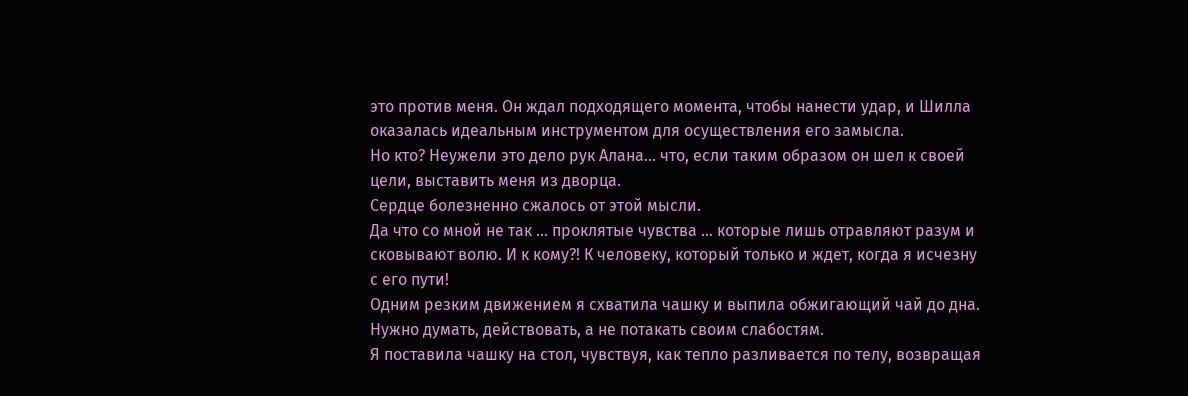это против меня. Он ждал подходящего момента, чтобы нанести удар, и Шилла оказалась идеальным инструментом для осуществления его замысла.
Но кто? Неужели это дело рук Алана… что, если таким образом он шел к своей цели, выставить меня из дворца.
Сердце болезненно сжалось от этой мысли.
Да что со мной не так … проклятые чувства … которые лишь отравляют разум и сковывают волю. И к кому?! К человеку, который только и ждет, когда я исчезну с его пути!
Одним резким движением я схватила чашку и выпила обжигающий чай до дна. Нужно думать, действовать, а не потакать своим слабостям.
Я поставила чашку на стол, чувствуя, как тепло разливается по телу, возвращая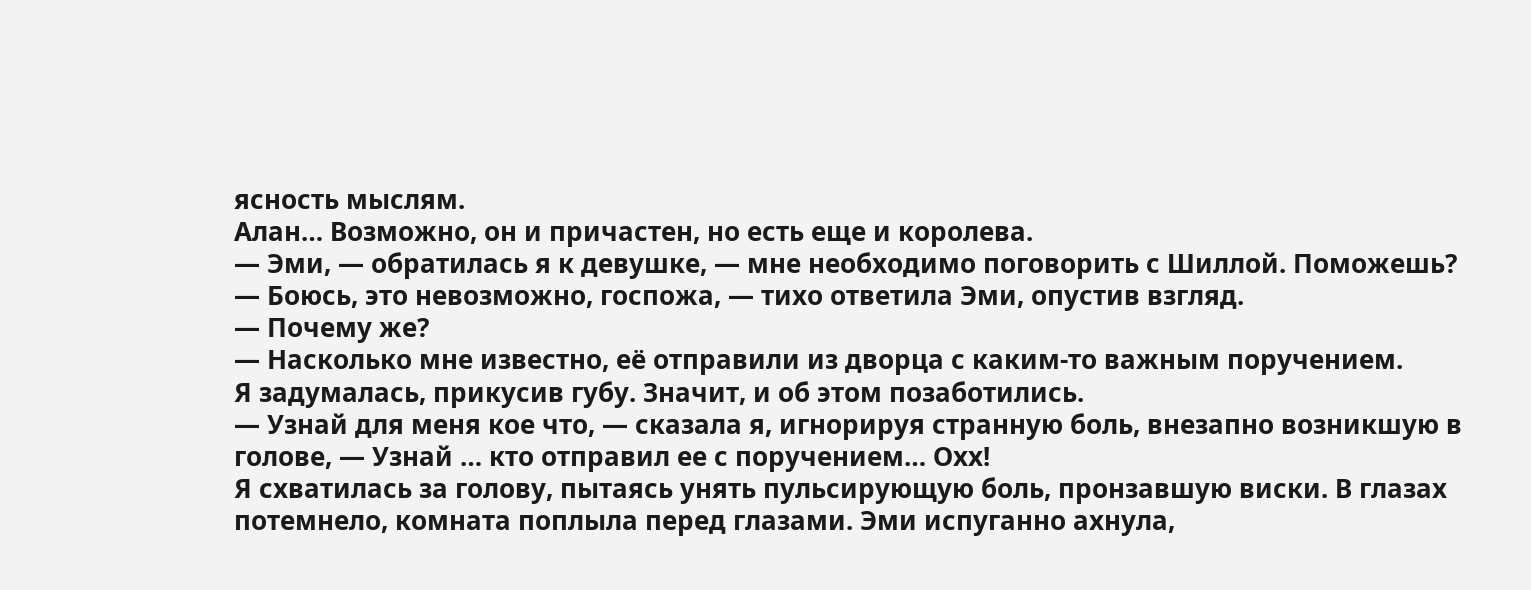ясность мыслям.
Алан… Возможно, он и причастен, но есть еще и королева.
— Эми, — обратилась я к девушке, — мне необходимо поговорить с Шиллой. Поможешь?
— Боюсь, это невозможно, госпожа, — тихо ответила Эми, опустив взгляд.
— Почему же?
— Насколько мне известно, её отправили из дворца с каким-то важным поручением.
Я задумалась, прикусив губу. Значит, и об этом позаботились.
— Узнай для меня кое что, — сказала я, игнорируя странную боль, внезапно возникшую в голове, — Узнай … кто отправил ее с поручением… Охх!
Я схватилась за голову, пытаясь унять пульсирующую боль, пронзавшую виски. В глазах потемнело, комната поплыла перед глазами. Эми испуганно ахнула,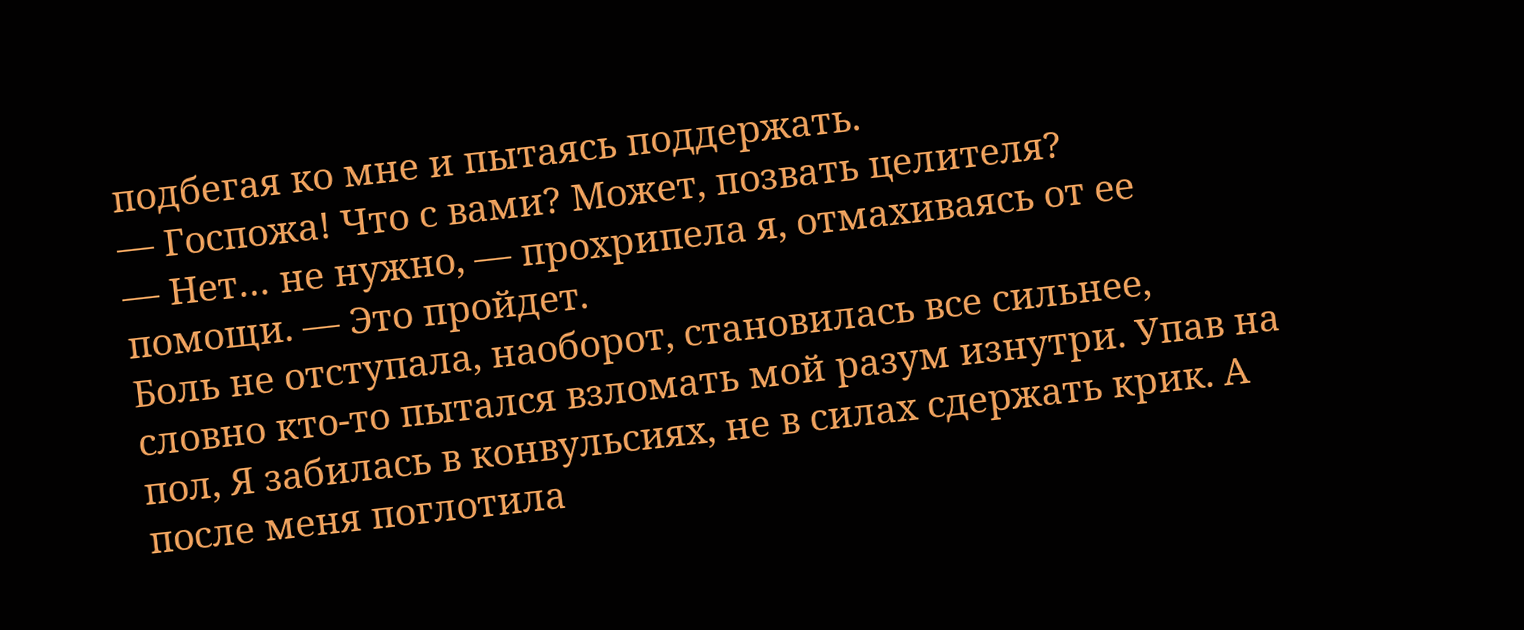подбегая ко мне и пытаясь поддержать.
— Госпожа! Что с вами? Может, позвать целителя?
— Нет… не нужно, — прохрипела я, отмахиваясь от ее помощи. — Это пройдет.
Боль не отступала, наоборот, становилась все сильнее, словно кто-то пытался взломать мой разум изнутри. Упав на пол, Я забилась в конвульсиях, не в силах сдержать крик. А после меня поглотила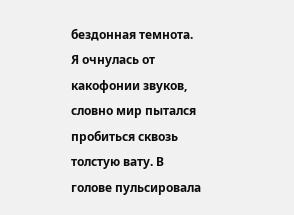бездонная темнота.
Я очнулась от какофонии звуков, словно мир пытался пробиться сквозь толстую вату. В голове пульсировала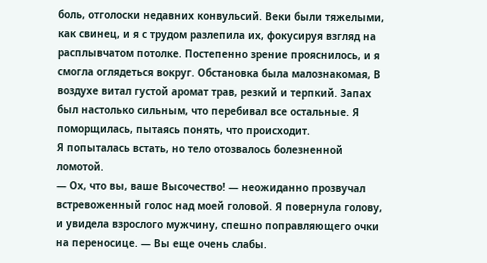боль, отголоски недавних конвульсий. Веки были тяжелыми, как свинец, и я с трудом разлепила их, фокусируя взгляд на расплывчатом потолке. Постепенно зрение прояснилось, и я смогла оглядеться вокруг. Обстановка была малознакомая, В воздухе витал густой аромат трав, резкий и терпкий. Запах был настолько сильным, что перебивал все остальные. Я поморщилась, пытаясь понять, что происходит.
Я попыталась встать, но тело отозвалось болезненной ломотой.
— Ох, что вы, ваше Высочество! — неожиданно прозвучал встревоженный голос над моей головой. Я повернула голову, и увидела взрослого мужчину, спешно поправляющего очки на переносице. — Вы еще очень слабы.